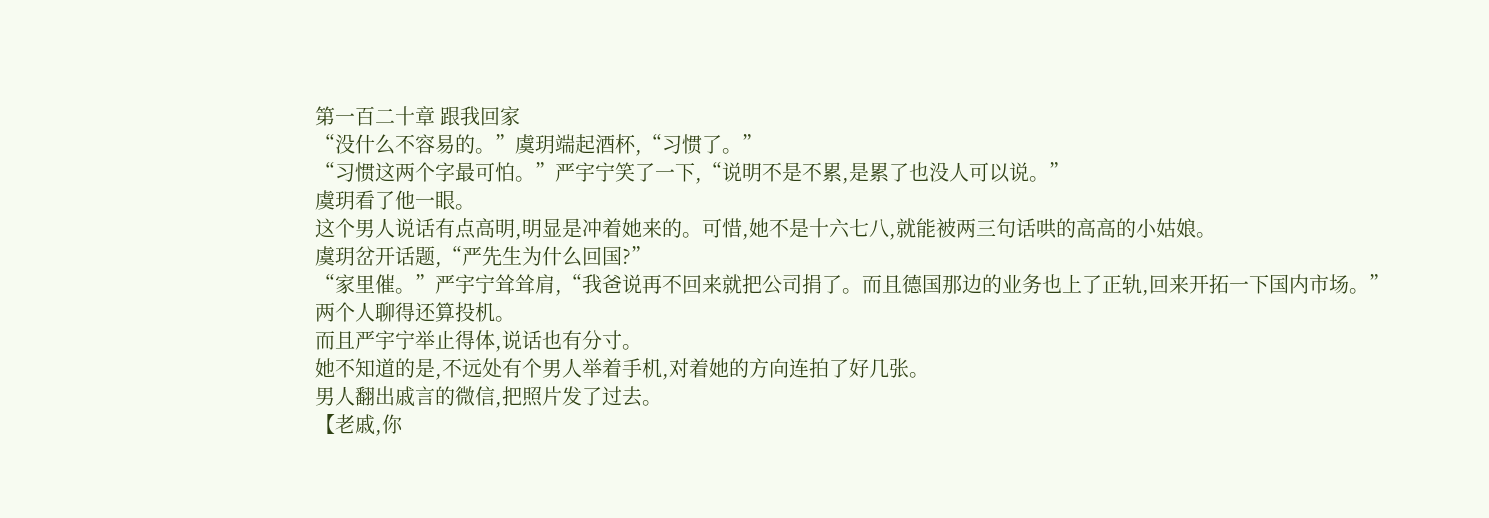第一百二十章 跟我回家
“没什么不容易的。”虞玥端起酒杯,“习惯了。”
“习惯这两个字最可怕。”严宇宁笑了一下,“说明不是不累,是累了也没人可以说。”
虞玥看了他一眼。
这个男人说话有点高明,明显是冲着她来的。可惜,她不是十六七八,就能被两三句话哄的高高的小姑娘。
虞玥岔开话题,“严先生为什么回国?”
“家里催。”严宇宁耸耸肩,“我爸说再不回来就把公司捐了。而且德国那边的业务也上了正轨,回来开拓一下国内市场。”
两个人聊得还算投机。
而且严宇宁举止得体,说话也有分寸。
她不知道的是,不远处有个男人举着手机,对着她的方向连拍了好几张。
男人翻出戚言的微信,把照片发了过去。
【老戚,你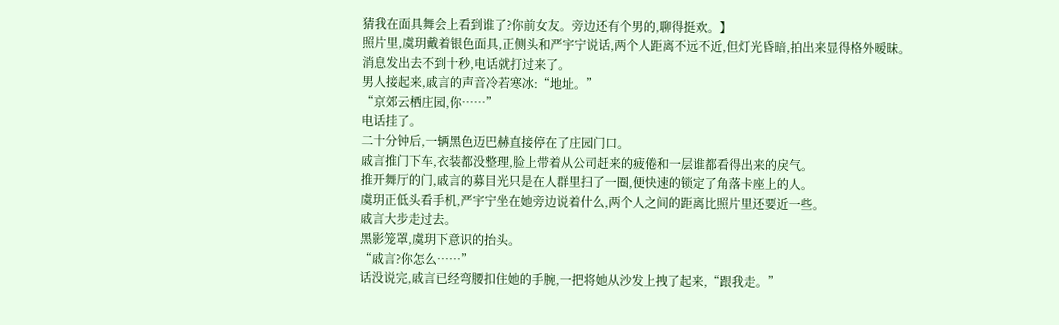猜我在面具舞会上看到谁了?你前女友。旁边还有个男的,聊得挺欢。】
照片里,虞玥戴着银色面具,正侧头和严宇宁说话,两个人距离不远不近,但灯光昏暗,拍出来显得格外暧昧。
消息发出去不到十秒,电话就打过来了。
男人接起来,戚言的声音冷若寒冰:“地址。”
“京郊云栖庄园,你……”
电话挂了。
二十分钟后,一辆黑色迈巴赫直接停在了庄园门口。
戚言推门下车,衣装都没整理,脸上带着从公司赶来的疲倦和一层谁都看得出来的戾气。
推开舞厅的门,戚言的募目光只是在人群里扫了一圈,便快速的锁定了角落卡座上的人。
虞玥正低头看手机,严宇宁坐在她旁边说着什么,两个人之间的距离比照片里还要近一些。
戚言大步走过去。
黑影笼罩,虞玥下意识的抬头。
“戚言?你怎么……”
话没说完,戚言已经弯腰扣住她的手腕,一把将她从沙发上拽了起来,“跟我走。”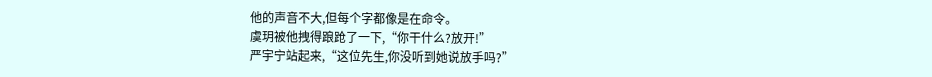他的声音不大,但每个字都像是在命令。
虞玥被他拽得踉跄了一下,“你干什么?放开!”
严宇宁站起来,“这位先生,你没听到她说放手吗?”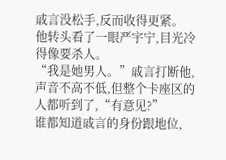戚言没松手,反而收得更紧。
他转头看了一眼严宇宁,目光冷得像要杀人。
“我是她男人。”戚言打断他,声音不高不低,但整个卡座区的人都听到了,“有意见?”
谁都知道戚言的身份跟地位,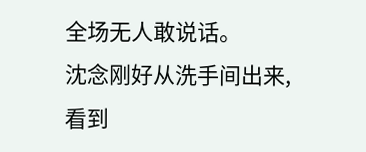全场无人敢说话。
沈念刚好从洗手间出来,看到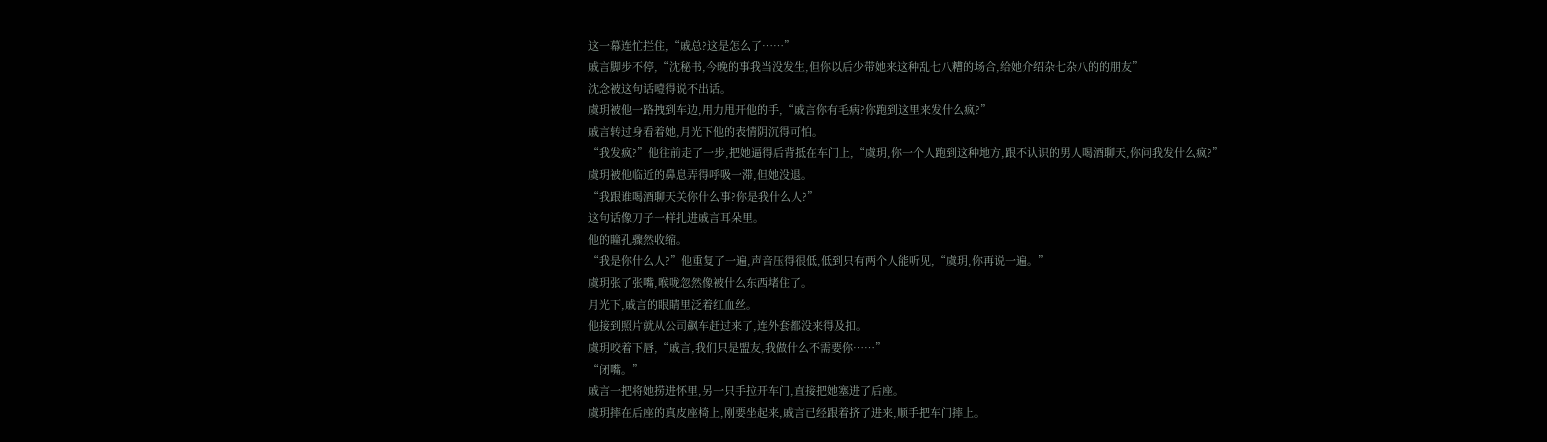这一幕连忙拦住,“戚总?这是怎么了……”
戚言脚步不停,“沈秘书,今晚的事我当没发生,但你以后少带她来这种乱七八糟的场合,给她介绍杂七杂八的的朋友”
沈念被这句话噎得说不出话。
虞玥被他一路拽到车边,用力甩开他的手,“戚言你有毛病?你跑到这里来发什么疯?”
戚言转过身看着她,月光下他的表情阴沉得可怕。
“我发疯?”他往前走了一步,把她逼得后背抵在车门上,“虞玥,你一个人跑到这种地方,跟不认识的男人喝酒聊天,你问我发什么疯?”
虞玥被他临近的鼻息弄得呼吸一滞,但她没退。
“我跟谁喝酒聊天关你什么事?你是我什么人?”
这句话像刀子一样扎进戚言耳朵里。
他的瞳孔骤然收缩。
“我是你什么人?”他重复了一遍,声音压得很低,低到只有两个人能听见,“虞玥,你再说一遍。”
虞玥张了张嘴,喉咙忽然像被什么东西堵住了。
月光下,戚言的眼睛里泛着红血丝。
他接到照片就从公司飙车赶过来了,连外套都没来得及扣。
虞玥咬着下唇,“戚言,我们只是盟友,我做什么不需要你……”
“闭嘴。”
戚言一把将她捞进怀里,另一只手拉开车门,直接把她塞进了后座。
虞玥摔在后座的真皮座椅上,刚要坐起来,戚言已经跟着挤了进来,顺手把车门摔上。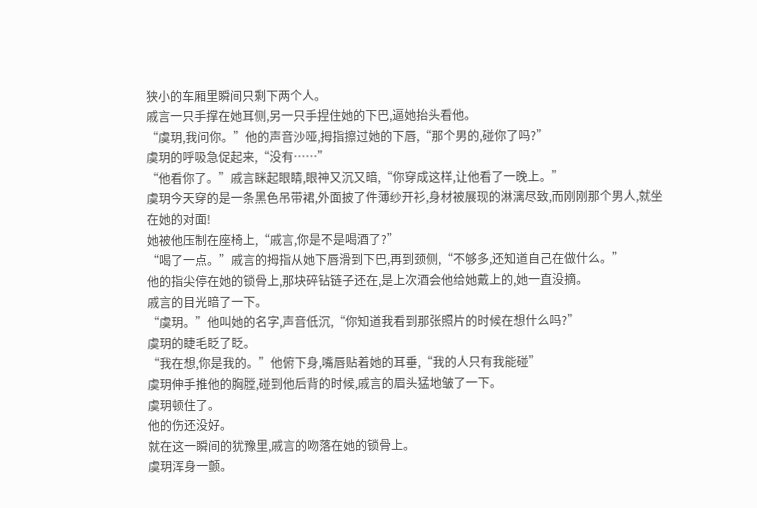狭小的车厢里瞬间只剩下两个人。
戚言一只手撑在她耳侧,另一只手捏住她的下巴,逼她抬头看他。
“虞玥,我问你。”他的声音沙哑,拇指擦过她的下唇,“那个男的,碰你了吗?”
虞玥的呼吸急促起来,“没有……”
“他看你了。”戚言眯起眼睛,眼神又沉又暗,“你穿成这样,让他看了一晚上。”
虞玥今天穿的是一条黑色吊带裙,外面披了件薄纱开衫,身材被展现的淋漓尽致,而刚刚那个男人,就坐在她的对面!
她被他压制在座椅上,“戚言,你是不是喝酒了?”
“喝了一点。”戚言的拇指从她下唇滑到下巴,再到颈侧,“不够多,还知道自己在做什么。”
他的指尖停在她的锁骨上,那块碎钻链子还在,是上次酒会他给她戴上的,她一直没摘。
戚言的目光暗了一下。
“虞玥。”他叫她的名字,声音低沉,“你知道我看到那张照片的时候在想什么吗?”
虞玥的睫毛眨了眨。
“我在想,你是我的。”他俯下身,嘴唇贴着她的耳垂,“我的人只有我能碰”
虞玥伸手推他的胸膛,碰到他后背的时候,戚言的眉头猛地皱了一下。
虞玥顿住了。
他的伤还没好。
就在这一瞬间的犹豫里,戚言的吻落在她的锁骨上。
虞玥浑身一颤。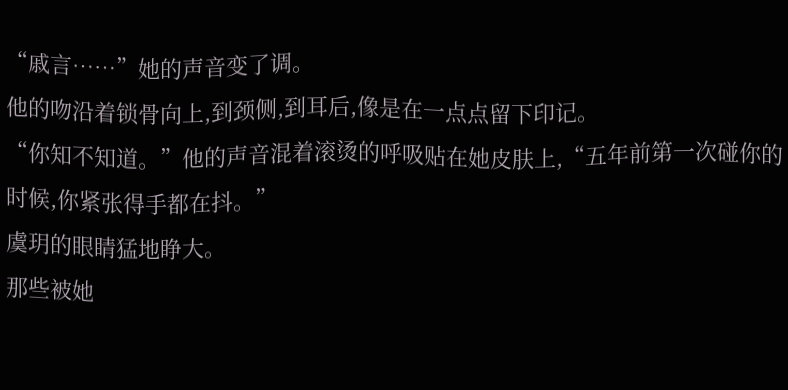“戚言……”她的声音变了调。
他的吻沿着锁骨向上,到颈侧,到耳后,像是在一点点留下印记。
“你知不知道。”他的声音混着滚烫的呼吸贴在她皮肤上,“五年前第一次碰你的时候,你紧张得手都在抖。”
虞玥的眼睛猛地睁大。
那些被她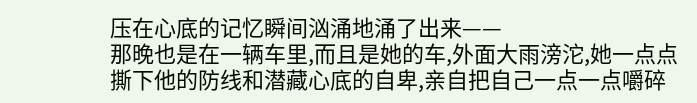压在心底的记忆瞬间汹涌地涌了出来——
那晚也是在一辆车里,而且是她的车,外面大雨滂沱,她一点点撕下他的防线和潜藏心底的自卑,亲自把自己一点一点嚼碎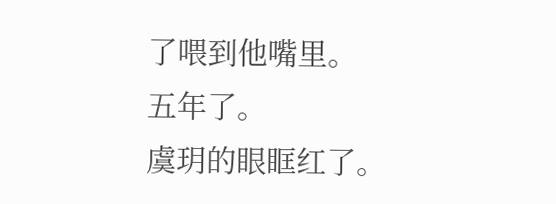了喂到他嘴里。
五年了。
虞玥的眼眶红了。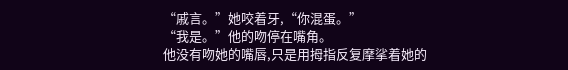“戚言。”她咬着牙,“你混蛋。”
“我是。”他的吻停在嘴角。
他没有吻她的嘴唇,只是用拇指反复摩挲着她的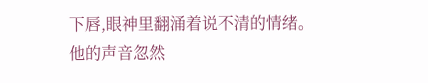下唇,眼神里翻涌着说不清的情绪。
他的声音忽然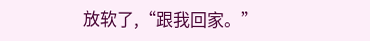放软了,“跟我回家。”